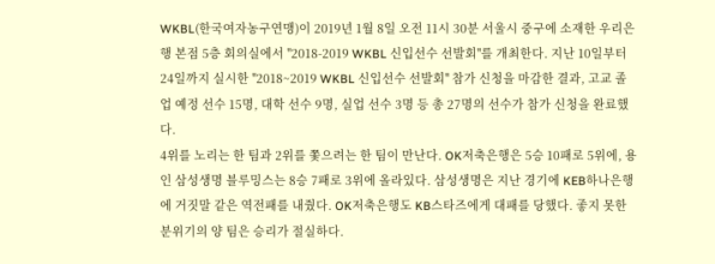WKBL(한국여자농구연맹)이 2019년 1월 8일 오전 11시 30분 서울시 중구에 소재한 우리은행 본점 5층 회의실에서 ''2018-2019 WKBL 신입선수 선발회''를 개최한다. 지난 10일부터 24일까지 실시한 ''2018~2019 WKBL 신입선수 선발회'' 참가 신청을 마감한 결과, 고교 졸업 예정 선수 15명, 대학 선수 9명, 실업 선수 3명 등 총 27명의 선수가 참가 신청을 완료했다.
4위를 노리는 한 팀과 2위를 쫓으려는 한 팀이 만난다. OK저축은행은 5승 10패로 5위에, 용인 삼성생명 블루밍스는 8승 7패로 3위에 올라있다. 삼성생명은 지난 경기에 KEB하나은행에 거짓말 같은 역전패를 내줬다. OK저축은행도 KB스타즈에게 대패를 당했다. 좋지 못한 분위기의 양 팀은 승리가 절실하다.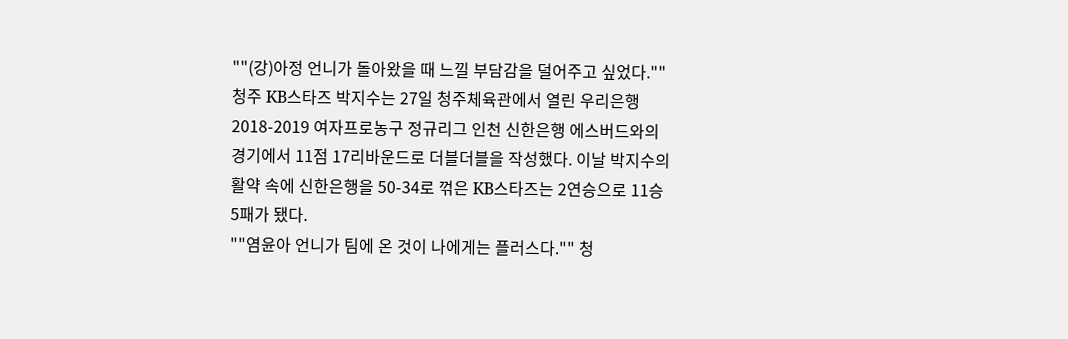""(강)아정 언니가 돌아왔을 때 느낄 부담감을 덜어주고 싶었다."" 청주 KB스타즈 박지수는 27일 청주체육관에서 열린 우리은행 2018-2019 여자프로농구 정규리그 인천 신한은행 에스버드와의 경기에서 11점 17리바운드로 더블더블을 작성했다. 이날 박지수의 활약 속에 신한은행을 50-34로 꺾은 KB스타즈는 2연승으로 11승 5패가 됐다.
""염윤아 언니가 팀에 온 것이 나에게는 플러스다."" 청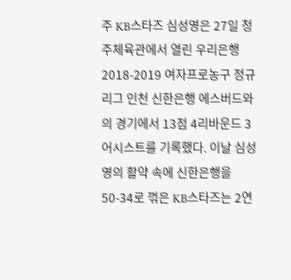주 KB스타즈 심성영은 27일 청주체육관에서 열린 우리은행 2018-2019 여자프로농구 정규리그 인천 신한은행 에스버드와의 경기에서 13점 4리바운드 3어시스트를 기록했다. 이날 심성영의 활약 속에 신한은행을 50-34로 꺾은 KB스타즈는 2연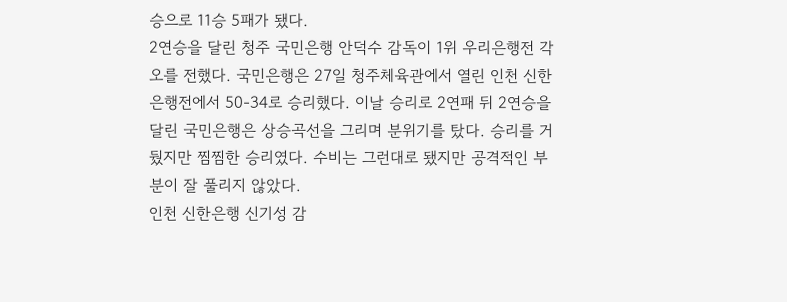승으로 11승 5패가 됐다.
2연승을 달린 청주 국민은행 안덕수 감독이 1위 우리은행전 각오를 전했다. 국민은행은 27일 청주체육관에서 열린 인천 신한은행전에서 50-34로 승리했다. 이날 승리로 2연패 뒤 2연승을 달린 국민은행은 상승곡선을 그리며 분위기를 탔다. 승리를 거뒀지만 찜찜한 승리였다. 수비는 그런대로 됐지만 공격적인 부분이 잘 풀리지 않았다.
인천 신한은행 신기성 감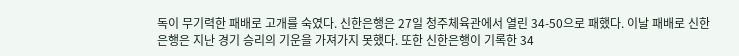독이 무기력한 패배로 고개를 숙였다. 신한은행은 27일 청주체육관에서 열린 34-50으로 패했다. 이날 패배로 신한은행은 지난 경기 승리의 기운을 가져가지 못했다. 또한 신한은행이 기록한 34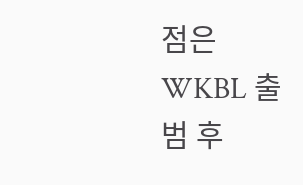점은 WKBL 출범 후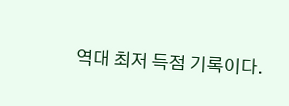역대 최저 득점 기록이다.